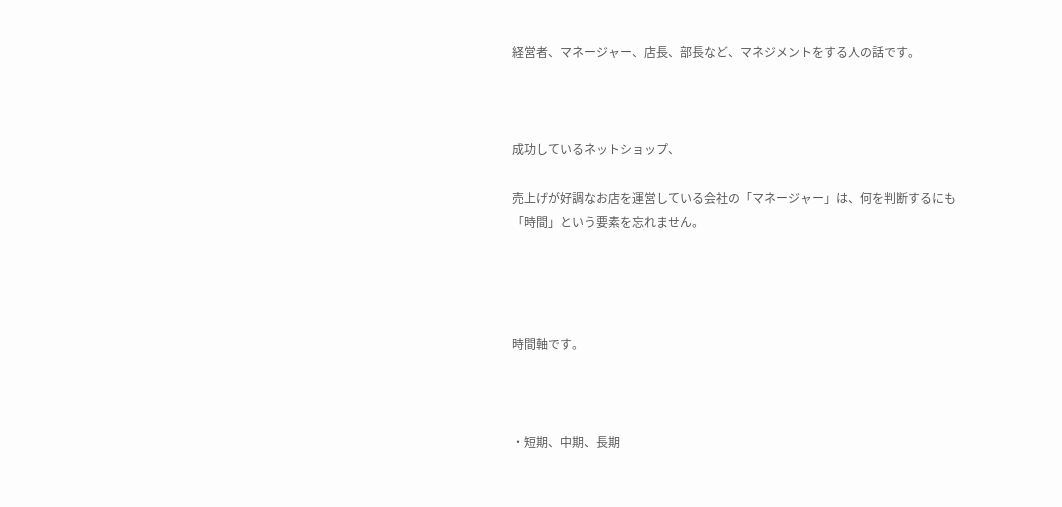経営者、マネージャー、店長、部長など、マネジメントをする人の話です。



成功しているネットショップ、

売上げが好調なお店を運営している会社の「マネージャー」は、何を判断するにも「時間」という要素を忘れません。




時間軸です。



・短期、中期、長期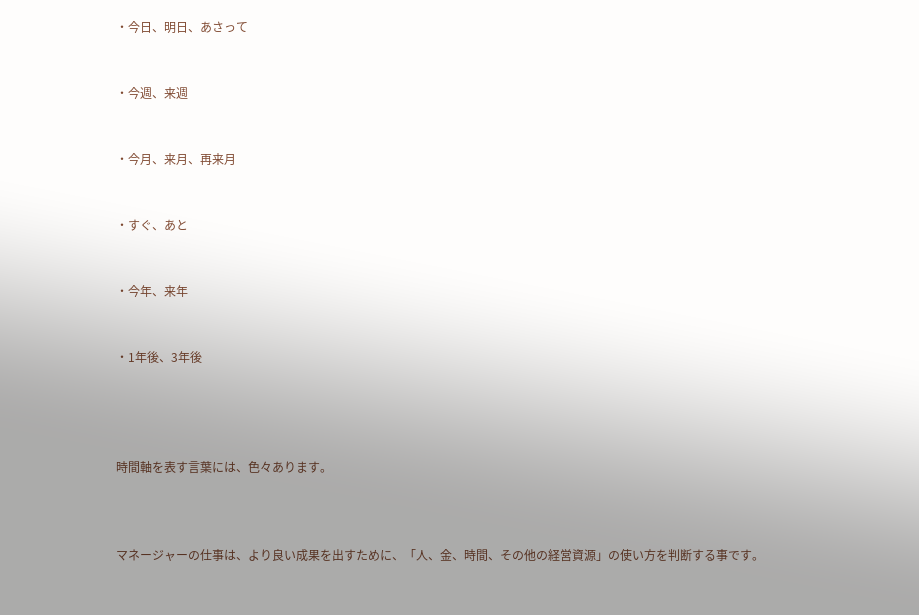・今日、明日、あさって


・今週、来週


・今月、来月、再来月


・すぐ、あと


・今年、来年


・1年後、3年後




時間軸を表す言葉には、色々あります。



マネージャーの仕事は、より良い成果を出すために、「人、金、時間、その他の経営資源」の使い方を判断する事です。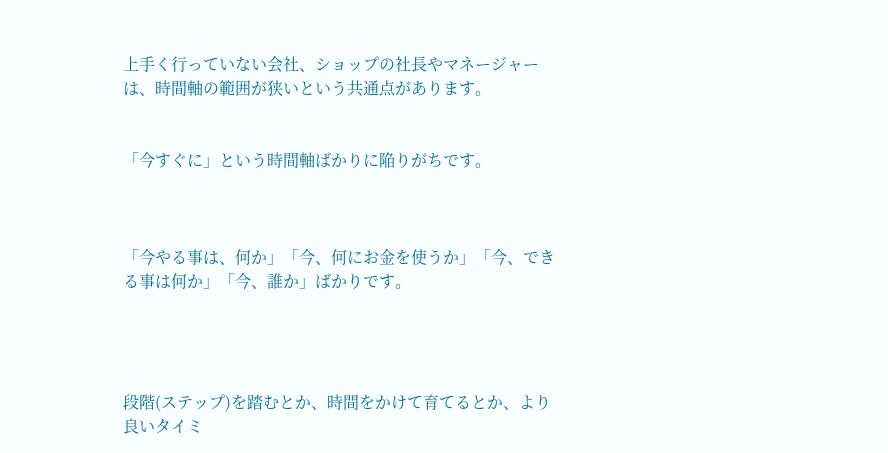上手く行っていない会社、ショップの社長やマネージャーは、時間軸の範囲が狭いという共通点があります。


「今すぐに」という時間軸ばかりに陥りがちです。



「今やる事は、何か」「今、何にお金を使うか」「今、できる事は何か」「今、誰か」ばかりです。




段階(ステップ)を踏むとか、時間をかけて育てるとか、より良いタイミ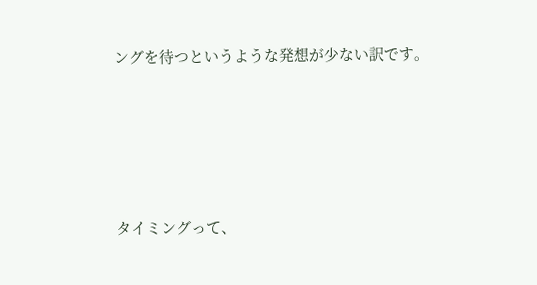ングを待つというような発想が少ない訳です。





タイミングって、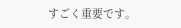すごく重要です。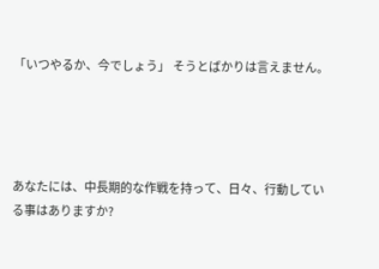「いつやるか、今でしょう」 そうとばかりは言えません。




あなたには、中長期的な作戦を持って、日々、行動している事はありますか?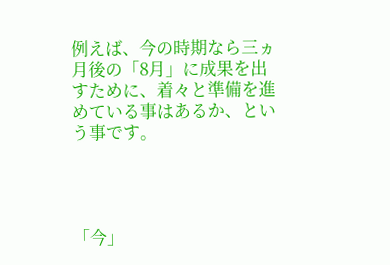例えば、今の時期なら三ヵ月後の「8月」に成果を出すために、着々と準備を進めている事はあるか、という事です。




「今」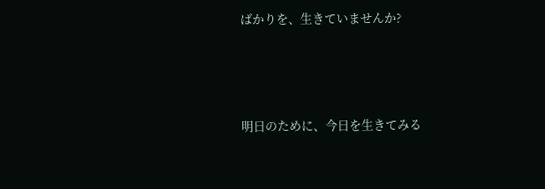ばかりを、生きていませんか?



明日のために、今日を生きてみる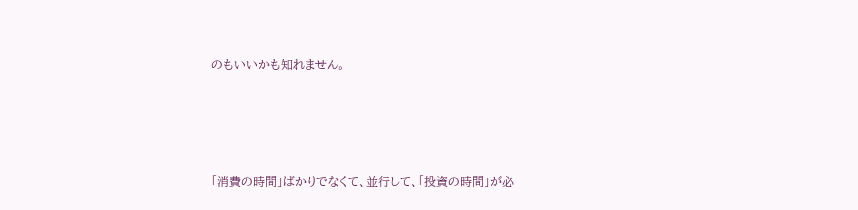のもいいかも知れません。




「消費の時間」ばかりでなくて、並行して、「投資の時間」が必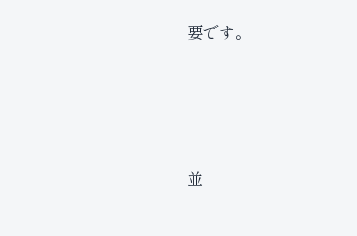要です。





並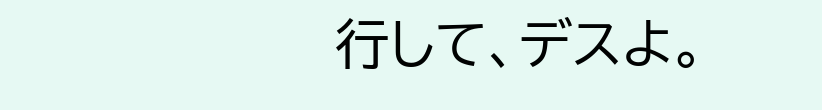行して、デスよ。